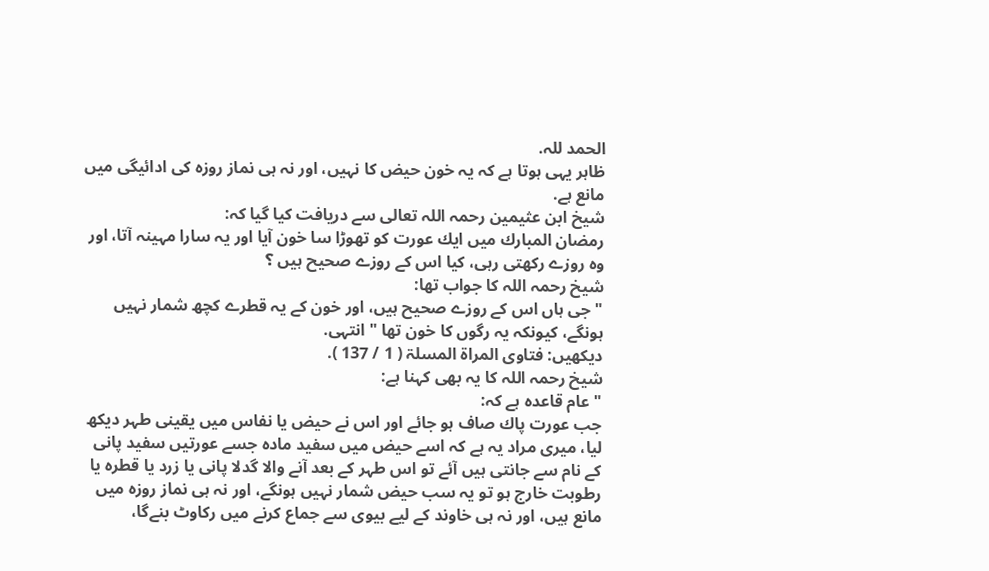الحمد للہ.
ظاہر يہى ہوتا ہے كہ يہ خون حيض كا نہيں، اور نہ ہى نماز روزہ كى ادائيگى ميں مانع ہے.
شيخ ابن عثيمين رحمہ اللہ تعالى سے دريافت كيا گيا كہ:
رمضان المبارك ميں ايك عورت كو تھوڑا سا خون آيا اور يہ سارا مہينہ آتا، اور وہ روزے ركھتى رہى، كيا اس كے روزے صحيح ہيں ؟
شيخ رحمہ اللہ كا جواب تھا:
" جى ہاں اس كے روزے صحيح ہيں، اور خون كے يہ قطرے كچھ شمار نہيں ہونگے، كيونكہ يہ رگوں كا خون تھا " انتہى.
ديكھيں: فتاوى المراۃ المسلۃ ( 1 / 137 ).
شيخ رحمہ اللہ كا يہ بھى كہنا ہے:
" عام قاعدہ ہے كہ:
جب عورت پاك صاف ہو جائے اور اس نے حيض يا نفاس ميں يقينى طہر ديكھ ليا، ميرى مراد يہ ہے كہ اسے حيض ميں سفيد مادہ جسے عورتيں سفيد پانى كے نام سے جانتى ہيں آئے تو اس طہر كے بعد آنے والا گدلا پانى يا زرد يا قطرہ يا رطوبت خارج ہو تو يہ سب حيض شمار نہيں ہونگے، اور نہ ہى نماز روزہ ميں مانع ہيں، اور نہ ہى خاوند كے ليے بيوى سے جماع كرنے ميں ركاوٹ بنےگا،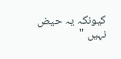كيونكہ يہ حيض نہيں "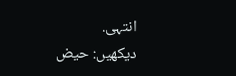انتہى.
ديكھيں: حيض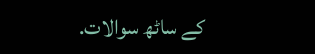كے ساٹھ سوالات.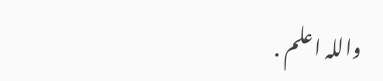واللہ اعلم .